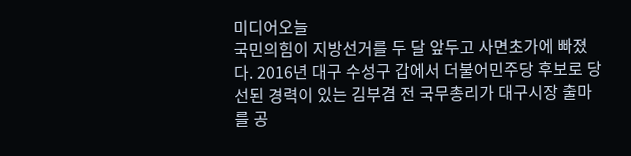미디어오늘
국민의힘이 지방선거를 두 달 앞두고 사면초가에 빠졌다. 2016년 대구 수성구 갑에서 더불어민주당 후보로 당선된 경력이 있는 김부겸 전 국무총리가 대구시장 출마를 공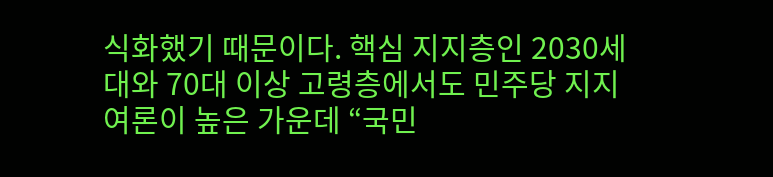식화했기 때문이다. 핵심 지지층인 2030세대와 70대 이상 고령층에서도 민주당 지지 여론이 높은 가운데 “국민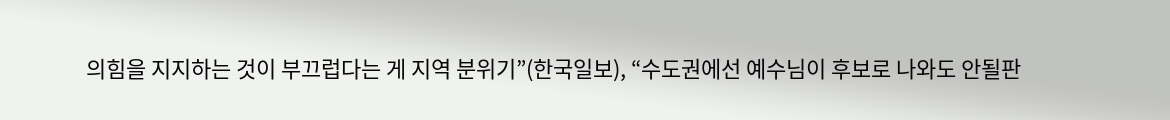의힘을 지지하는 것이 부끄럽다는 게 지역 분위기”(한국일보), “수도권에선 예수님이 후보로 나와도 안될판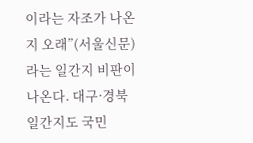이라는 자조가 나온 지 오래”(서울신문)라는 일간지 비판이 나온다. 대구·경북 일간지도 국민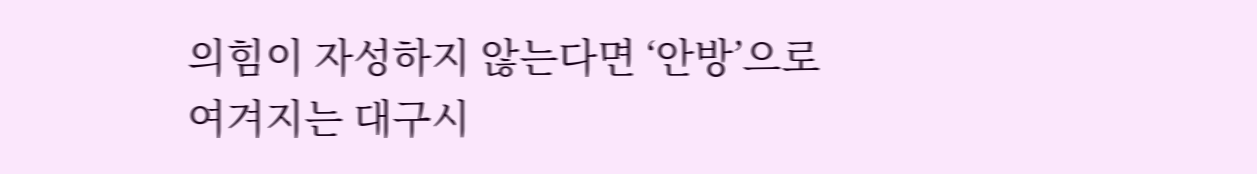의힘이 자성하지 않는다면 ‘안방’으로 여겨지는 대구시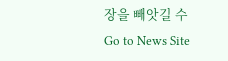장을 빼앗길 수
Go to News Site